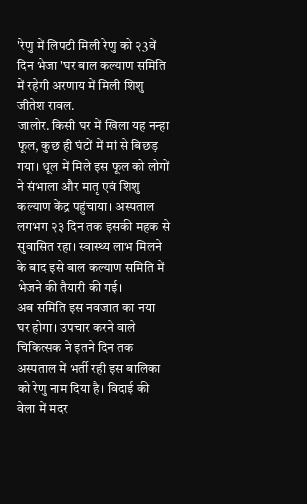'रेणु में लिपटी मिली रेणु को २3वें दिन भेजा 'घर बाल कल्याण समिति में रहेगी अरणाय में मिली शिशु
जीतेश रावल.
जालोर. किसी घर में खिला यह नन्हा फूल, कुछ ही घंटों में मां से बिछड़ गया। धूल में मिले इस फूल को लोगों ने संभाला और मातृ एवं शिशु कल्याण केंद्र पहुंचाया। अस्पताल लगभग २३ दिन तक इसकी महक से सुवासित रहा। स्वास्थ्य लाभ मिलने के बाद इसे बाल कल्याण समिति में भेजने की तैयारी की गई।
अब समिति इस नवजात का नया घर होगा। उपचार करने वाले चिकित्सक ने इतने दिन तक अस्पताल में भर्ती रही इस बालिका को रेणु नाम दिया है। विदाई की वेला में मदर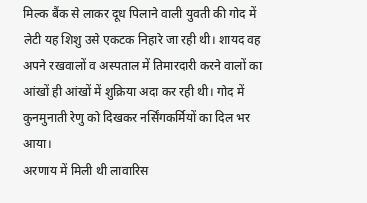मिल्क बैंक से लाकर दूध पिलाने वाली युवती की गोद में लेटी यह शिशु उसे एकटक निहारे जा रही थी। शायद वह अपने रखवालों व अस्पताल में तिमारदारी करने वालों का आंखों ही आंखों में शुक्रिया अदा कर रही थी। गोद में कुनमुनाती रेणु को दिखकर नर्सिंगकर्मियों का दिल भर आया।
अरणाय में मिली थी लावारिस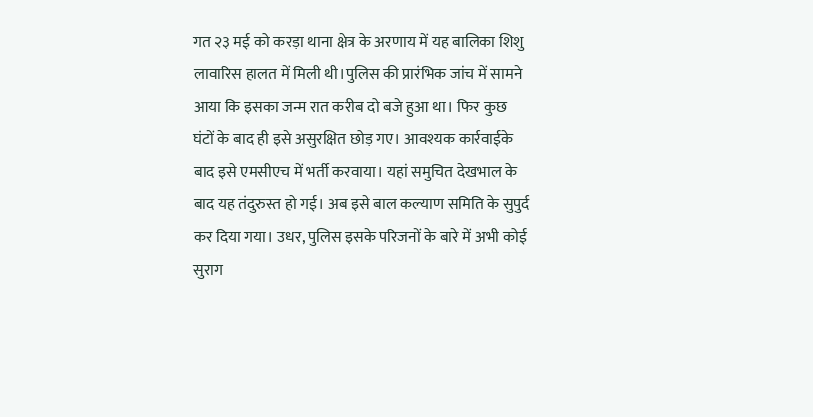गत २३ मई को करड़ा थाना क्षेत्र के अरणाय में यह बालिका शिशु लावारिस हालत में मिली थी।पुलिस की प्रारंभिक जांच में सामने आया कि इसका जन्म रात करीब दो बजे हुआ था। फिर कुछ घंटों के बाद ही इसे असुरक्षित छोड़ गए। आवश्यक कार्रवाईके बाद इसे एमसीएच में भर्ती करवाया। यहां समुचित देखभाल के बाद यह तंदुरुस्त हो गई। अब इसे बाल कल्याण समिति के सुपुर्द कर दिया गया। उधर, पुलिस इसके परिजनों के बारे में अभी कोई सुराग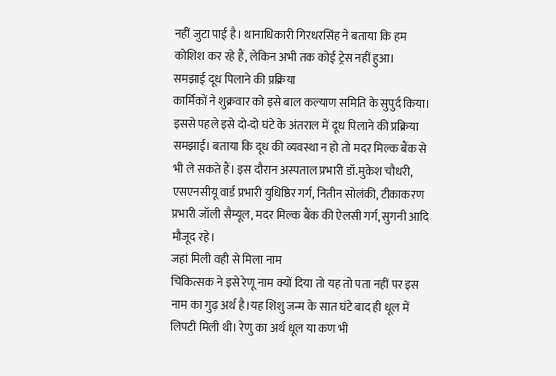नहीं जुटा पाई है। थानाधिकारी गिरधरसिंह ने बताया कि हम कोशिश कर रहे हैं, लेकिन अभी तक कोई ट्रेस नहीं हुआ।
समझाई दूध पिलाने की प्रक्रिया
कार्मिकों ने शुक्रवार को इसे बाल कल्याण समिति के सुपुर्द किया। इससे पहले इसे दो-दो घंटे के अंतराल में दूध पिलाने की प्रक्रिया समझाई। बताया कि दूध की व्यवस्था न हो तो मदर मिल्क बैंक से भी ले सकते हैं। इस दौरान अस्पताल प्रभारी डॉ.मुकेश चौधरी, एसएनसीयू वार्ड प्रभारी युधिष्ठिर गर्ग, नितीन सोलंकी, टीकाकरण प्रभारी जॉली सैम्यूल, मदर मिल्क बैंक की ऐलसी गर्ग, सुगनी आदि मौजूद रहे।
जहां मिली वही से मिला नाम
चिकित्सक ने इसे रेणू नाम क्यों दिया तो यह तो पता नहीं पर इस नाम का गुढ़ अर्थ है।यह शिशु जन्म के सात घंटे बाद ही धूल में लिपटी मिली थी। रेणु का अर्थ धूल या कण भी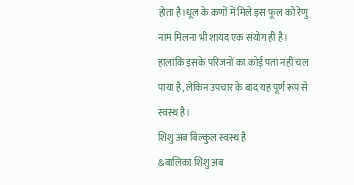होता है।धूल के कणों में मिले इस फूल को रेणु नाम मिलना भी शायद एक संयोग ही है। हालांकि इसके परिजनों का कोई पता नहीं चल पाया है, लेकिन उपचार के बाद यह पूर्ण रूप से स्वस्थ है।
शिशु अब बिल्कुल स्वस्थ है
&बालिका शिशु अब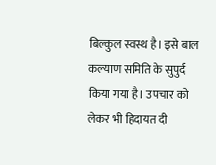बिल्कुल स्वस्थ है। इसे बाल कल्याण समिति के सुपुर्द किया गया है। उपचार को लेकर भी हिदायत दी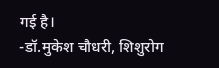गई है।
-डॉ.मुकेश चौधरी, शिशुरोग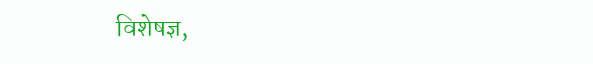विशेषज्ञ,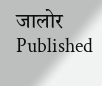जालोर
Published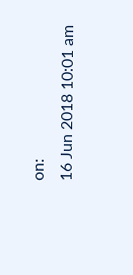on:
16 Jun 2018 10:01 am